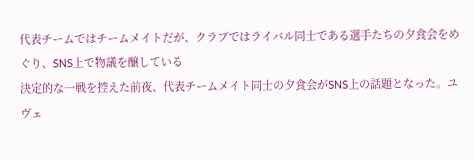代表チームではチームメイトだが、クラブではライバル同士である選手たちの夕食会をめぐり、SNS上で物議を醸している
決定的な一戦を控えた前夜、代表チームメイト同士の夕食会がSNS上の話題となった。ユヴェ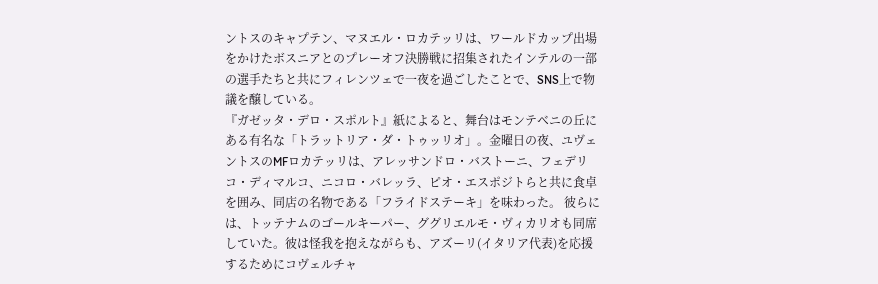ントスのキャプテン、マヌエル・ロカテッリは、ワールドカップ出場をかけたボスニアとのプレーオフ決勝戦に招集されたインテルの一部の選手たちと共にフィレンツェで一夜を過ごしたことで、SNS上で物議を醸している。
『ガゼッタ・デロ・スポルト』紙によると、舞台はモンテベニの丘にある有名な「トラットリア・ダ・トゥッリオ」。金曜日の夜、ユヴェントスのMFロカテッリは、アレッサンドロ・バストーニ、フェデリコ・ディマルコ、ニコロ・バレッラ、ピオ・エスポジトらと共に食卓を囲み、同店の名物である「フライドステーキ」を味わった。 彼らには、トッテナムのゴールキーパー、ググリエルモ・ヴィカリオも同席していた。彼は怪我を抱えながらも、アズーリ(イタリア代表)を応援するためにコヴェルチャ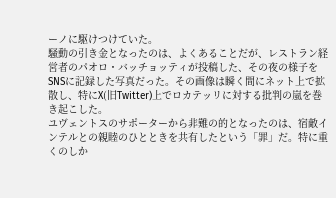ーノに駆けつけていた。
騒動の引き金となったのは、よくあることだが、レストラン経営者のパオロ・バッチョッティが投稿した、その夜の様子をSNSに記録した写真だった。その画像は瞬く間にネット上で拡散し、特にX(旧Twitter)上でロカテッリに対する批判の嵐を巻き起こした。
ユヴェントスのサポーターから非難の的となったのは、宿敵インテルとの親睦のひとときを共有したという「罪」だ。特に重くのしか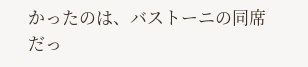かったのは、バストーニの同席だっ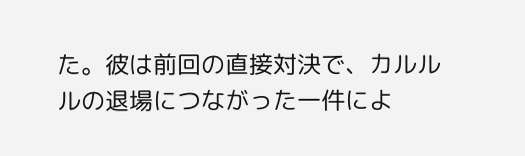た。彼は前回の直接対決で、カルルルの退場につながった一件によ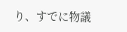り、すでに物議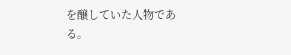を醸していた人物である。